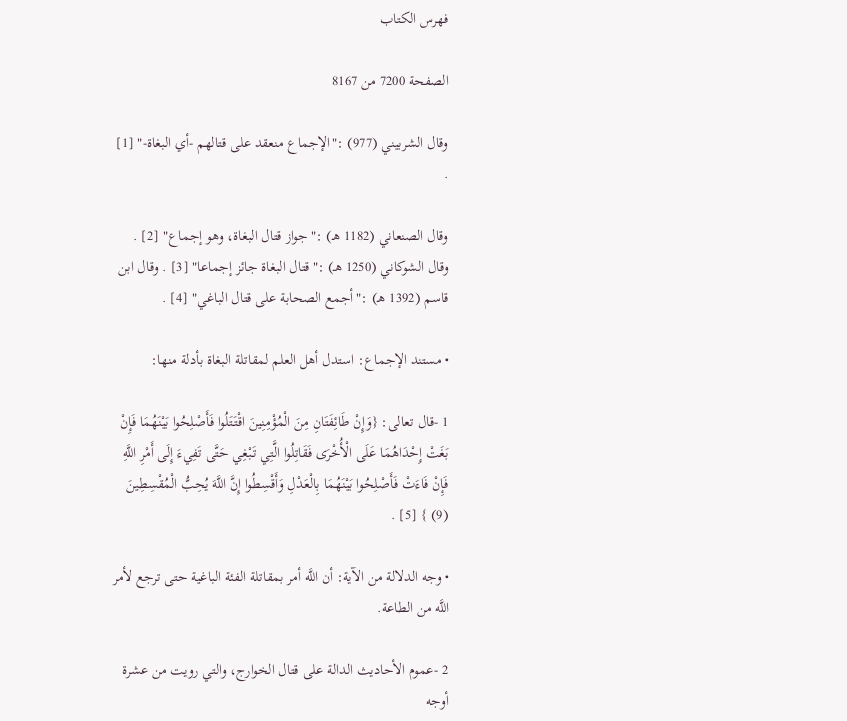فهرس الكتاب

الصفحة 7200 من 8167

وقال الشربيني (977) :"الإجماع منعقد على قتالهم -أي البغاة-" [1] .

وقال الصنعاني (1182 هـ) :"جواز قتال البغاة، وهو إجماع" [2] . وقال الشوكاني (1250 هـ) :"قتال البغاة جائز إجماعا" [3] . وقال ابن قاسم (1392 هـ) :"أجمع الصحابة على قتال الباغي" [4] .

• مستند الإجماع: استدل أهل العلم لمقاتلة البغاة بأدلة منها:

1 -قال تعالى: {وَإِنْ طَائِفَتَانِ مِنَ الْمُؤْمِنِينَ اقْتَتَلُوا فَأَصْلِحُوا بَيْنَهُمَا فَإِنْ بَغَتْ إِحْدَاهُمَا عَلَى الْأُخْرَى فَقَاتِلُوا الَّتِي تَبْغِي حَتَّى تَفِيءَ إِلَى أَمْرِ اللَّهِ فَإِنْ فَاءَتْ فَأَصْلِحُوا بَيْنَهُمَا بِالْعَدْلِ وَأَقْسِطُوا إِنَّ اللَّهَ يُحِبُّ الْمُقْسِطِينَ (9) } [5] .

• وجه الدلالة من الآية: أن اللَّه أمر بمقاتلة الفئة الباغية حتى ترجع لأمر اللَّه من الطاعة.

2 -عموم الأحاديث الدالة على قتال الخوارج، والتي رويت من عشرة أوجه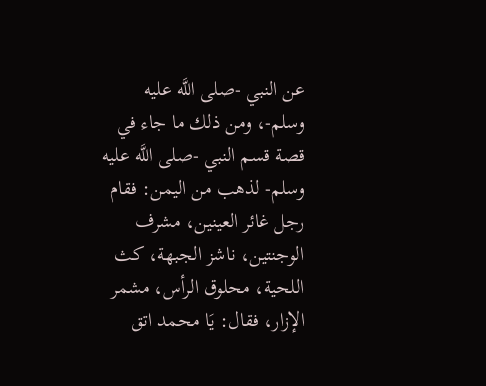عن النبي -صلى اللَّه عليه وسلم-، ومن ذلك ما جاء في قصة قسم النبي -صلى اللَّه عليه وسلم- لذهب من اليمن: فقام رجل غائر العينين، مشرف الوجنتين، ناشز الجبهة، كث اللحية، محلوق الرأس، مشمر الإزار، فقال: يَا محمد اتق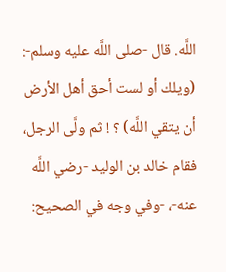اللَّه. قال -صلى اللَّه عليه وسلم-: (ويلك أو لست أحق أهل الأرض أن يتقي اللَّه) ؟ ! ثم ولَّى الرجل، فقام خالد بن الوليد -رضي اللَّه عنه-، -وفي وجه في الصحيح: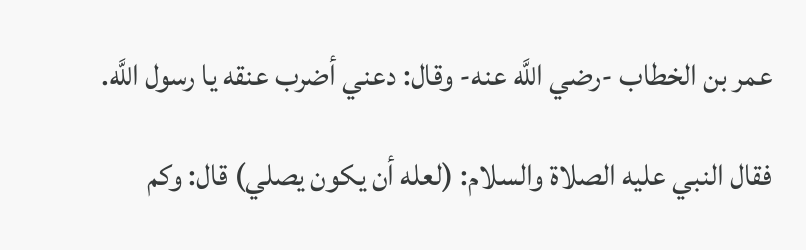عمر بن الخطاب -رضي اللَّه عنه- وقال: دعني أضرب عنقه يا رسول اللَّه.

فقال النبي عليه الصلاة والسلام: (لعله أن يكون يصلي) قال: وكم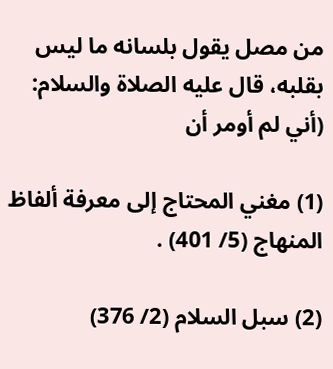من مصل يقول بلسانه ما ليس بقلبه، قال عليه الصلاة والسلام: (أني لم أومر أن

(1) مغني المحتاج إلى معرفة ألفاظ المنهاج (5/ 401) .

(2) سبل السلام (2/ 376)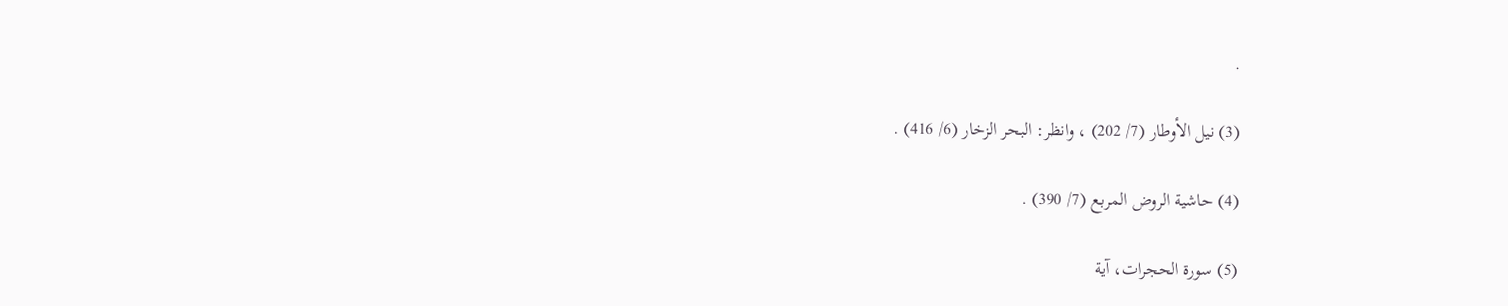.

(3) نيل الأوطار (7/ 202) ، وانظر: البحر الزخار (6/ 416) .

(4) حاشية الروض المربع (7/ 390) .

(5) سورة الحجرات، آية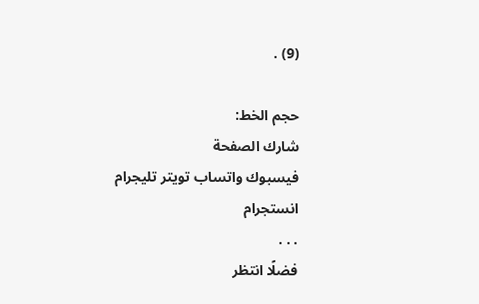(9) .

حجم الخط:
شارك الصفحة
فيسبوك واتساب تويتر تليجرام انستجرام
. . .
فضلًا انتظر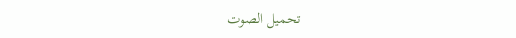تحميل الصوت